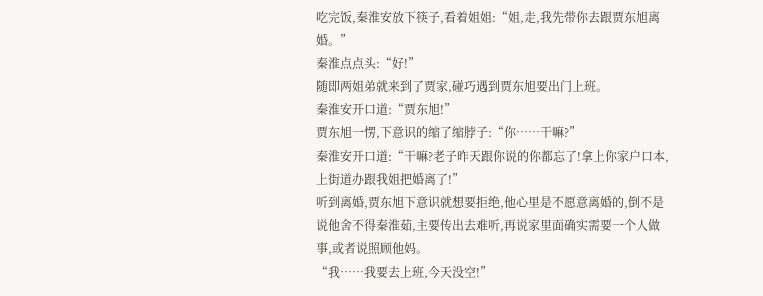吃完饭,秦淮安放下筷子,看着姐姐:“姐,走,我先带你去跟贾东旭离婚。”
秦淮点点头:“好!”
随即两姐弟就来到了贾家,碰巧遇到贾东旭要出门上班。
秦淮安开口道:“贾东旭!”
贾东旭一愣,下意识的缩了缩脖子:“你……干嘛?”
秦淮安开口道:“干嘛?老子昨天跟你说的你都忘了!拿上你家户口本,上街道办跟我姐把婚离了!”
听到离婚,贾东旭下意识就想要拒绝,他心里是不愿意离婚的,倒不是说他舍不得秦淮茹,主要传出去难听,再说家里面确实需要一个人做事,或者说照顾他妈。
“我……我要去上班,今天没空!”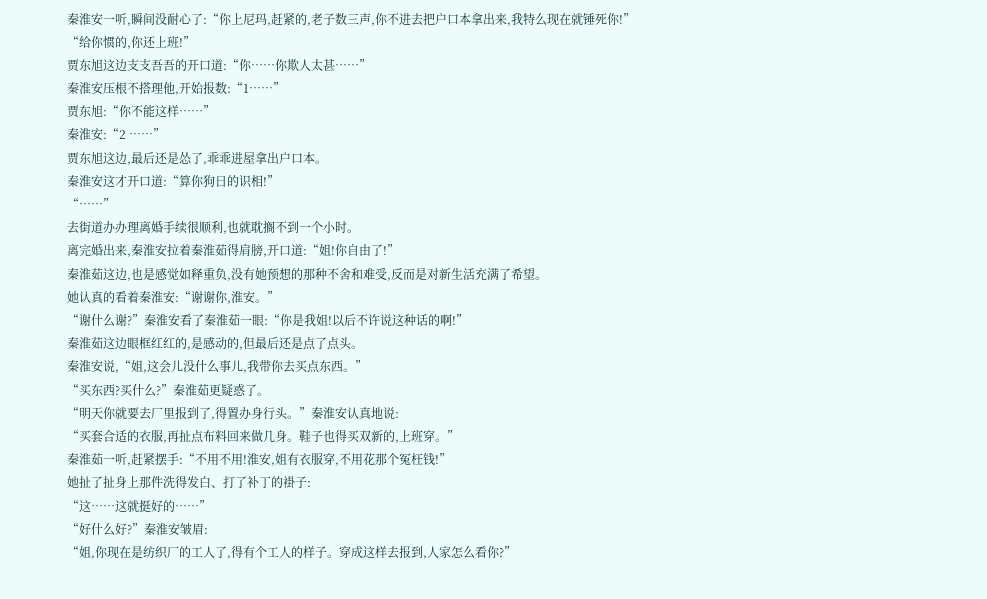秦淮安一听,瞬间没耐心了:“你上尼玛,赶紧的,老子数三声,你不进去把户口本拿出来,我特么现在就锤死你!”
“给你惯的,你还上班!”
贾东旭这边支支吾吾的开口道:“你……你欺人太甚……”
秦淮安压根不搭理他,开始报数:“1……”
贾东旭:“你不能这样……”
秦淮安:“2 ……”
贾东旭这边,最后还是怂了,乖乖进屋拿出户口本。
秦淮安这才开口道:“算你狗日的识相!”
“……”
去街道办办理离婚手续很顺利,也就耽搁不到一个小时。
离完婚出来,秦淮安拉着秦淮茹得肩膀,开口道:“姐!你自由了!”
秦淮茹这边,也是感觉如释重负,没有她预想的那种不舍和难受,反而是对新生活充满了希望。
她认真的看着秦淮安:“谢谢你,淮安。”
“谢什么谢?”秦淮安看了秦淮茹一眼:“你是我姐!以后不许说这种话的啊!”
秦淮茹这边眼框红红的,是感动的,但最后还是点了点头。
秦淮安说,“姐,这会儿没什么事儿,我带你去买点东西。”
“买东西?买什么?”秦淮茹更疑惑了。
“明天你就要去厂里报到了,得置办身行头。”秦淮安认真地说:
“买套合适的衣服,再扯点布料回来做几身。鞋子也得买双新的,上班穿。”
秦淮茹一听,赶紧摆手:“不用不用!淮安,姐有衣服穿,不用花那个冤枉钱!”
她扯了扯身上那件洗得发白、打了补丁的褂子:
“这……这就挺好的……”
“好什么好?”秦淮安皱眉:
“姐,你现在是纺织厂的工人了,得有个工人的样子。穿成这样去报到,人家怎么看你?”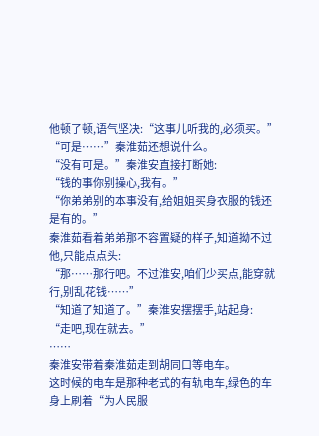他顿了顿,语气坚决:“这事儿听我的,必须买。”
“可是……”秦淮茹还想说什么。
“没有可是。”秦淮安直接打断她:
“钱的事你别操心,我有。”
“你弟弟别的本事没有,给姐姐买身衣服的钱还是有的。”
秦淮茹看着弟弟那不容置疑的样子,知道拗不过他,只能点点头:
“那……那行吧。不过淮安,咱们少买点,能穿就行,别乱花钱……”
“知道了知道了。”秦淮安摆摆手,站起身:
“走吧,现在就去。”
……
秦淮安带着秦淮茹走到胡同口等电车。
这时候的电车是那种老式的有轨电车,绿色的车身上刷着“为人民服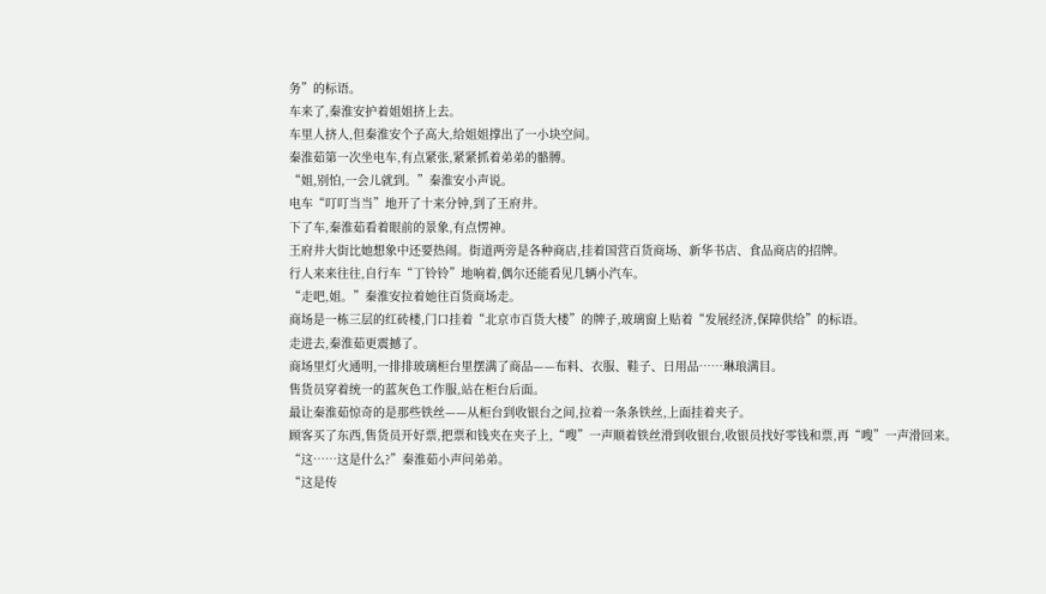务”的标语。
车来了,秦淮安护着姐姐挤上去。
车里人挤人,但秦淮安个子高大,给姐姐撑出了一小块空间。
秦淮茹第一次坐电车,有点紧张,紧紧抓着弟弟的骼膊。
“姐,别怕,一会儿就到。”秦淮安小声说。
电车“叮叮当当”地开了十来分钟,到了王府井。
下了车,秦淮茹看着眼前的景象,有点愣神。
王府井大街比她想象中还要热闹。街道两旁是各种商店,挂着国营百货商场、新华书店、食品商店的招牌。
行人来来往往,自行车“丁铃铃”地响着,偶尔还能看见几辆小汽车。
“走吧,姐。”秦淮安拉着她往百货商场走。
商场是一栋三层的红砖楼,门口挂着“北京市百货大楼”的牌子,玻璃窗上贴着“发展经济,保障供给”的标语。
走进去,秦淮茹更震撼了。
商场里灯火通明,一排排玻璃柜台里摆满了商品——布料、衣服、鞋子、日用品……琳琅满目。
售货员穿着统一的蓝灰色工作服,站在柜台后面。
最让秦淮茹惊奇的是那些铁丝——从柜台到收银台之间,拉着一条条铁丝,上面挂着夹子。
顾客买了东西,售货员开好票,把票和钱夹在夹子上,“嗖”一声顺着铁丝滑到收银台,收银员找好零钱和票,再“嗖”一声滑回来。
“这……这是什么?”秦淮茹小声问弟弟。
“这是传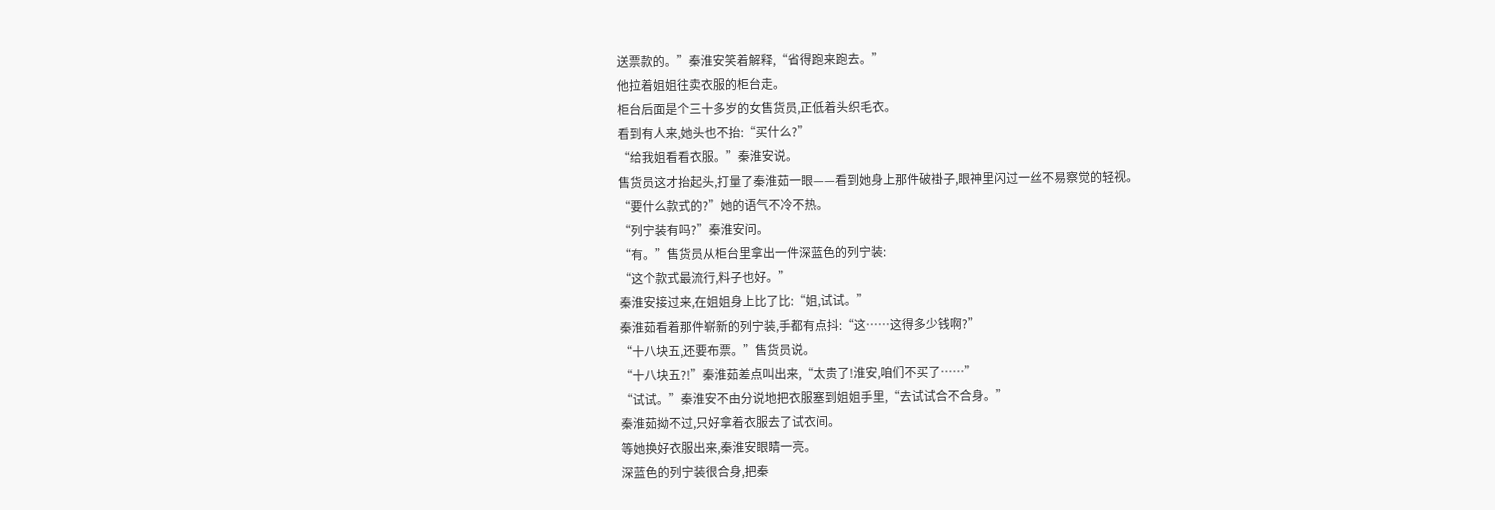送票款的。”秦淮安笑着解释,“省得跑来跑去。”
他拉着姐姐往卖衣服的柜台走。
柜台后面是个三十多岁的女售货员,正低着头织毛衣。
看到有人来,她头也不抬:“买什么?”
“给我姐看看衣服。”秦淮安说。
售货员这才抬起头,打量了秦淮茹一眼——看到她身上那件破褂子,眼神里闪过一丝不易察觉的轻视。
“要什么款式的?”她的语气不冷不热。
“列宁装有吗?”秦淮安问。
“有。”售货员从柜台里拿出一件深蓝色的列宁装:
“这个款式最流行,料子也好。”
秦淮安接过来,在姐姐身上比了比:“姐,试试。”
秦淮茹看着那件崭新的列宁装,手都有点抖:“这……这得多少钱啊?”
“十八块五,还要布票。”售货员说。
“十八块五?!”秦淮茹差点叫出来,“太贵了!淮安,咱们不买了……”
“试试。”秦淮安不由分说地把衣服塞到姐姐手里,“去试试合不合身。”
秦淮茹拗不过,只好拿着衣服去了试衣间。
等她换好衣服出来,秦淮安眼睛一亮。
深蓝色的列宁装很合身,把秦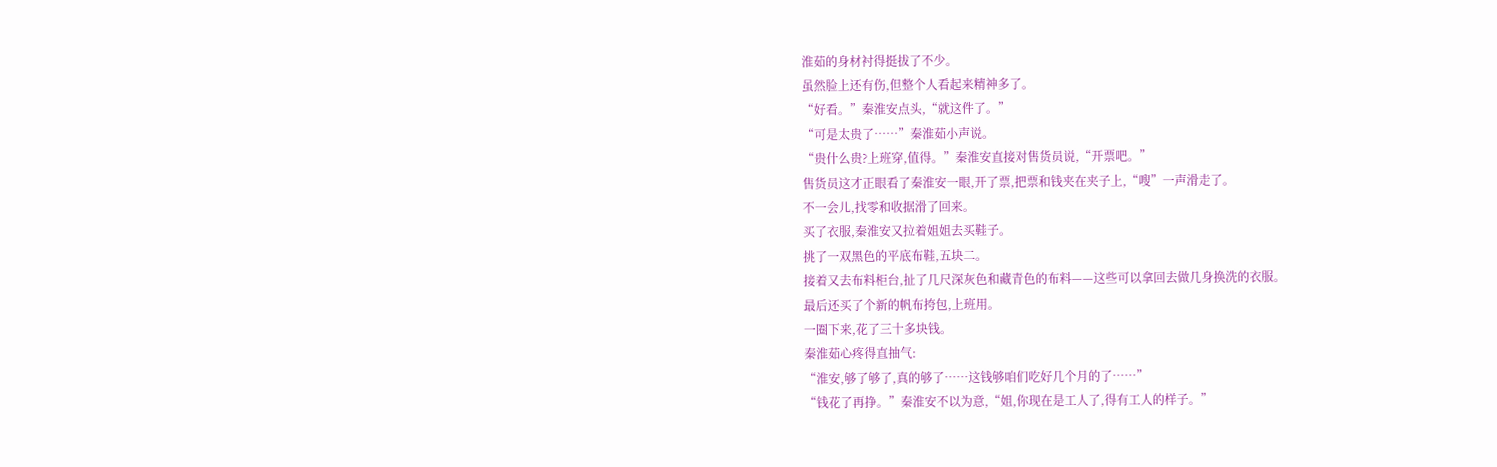淮茹的身材衬得挺拔了不少。
虽然脸上还有伤,但整个人看起来精神多了。
“好看。”秦淮安点头,“就这件了。”
“可是太贵了……”秦淮茹小声说。
“贵什么贵?上班穿,值得。”秦淮安直接对售货员说,“开票吧。”
售货员这才正眼看了秦淮安一眼,开了票,把票和钱夹在夹子上,“嗖”一声滑走了。
不一会儿,找零和收据滑了回来。
买了衣服,秦淮安又拉着姐姐去买鞋子。
挑了一双黑色的平底布鞋,五块二。
接着又去布料柜台,扯了几尺深灰色和藏青色的布料——这些可以拿回去做几身换洗的衣服。
最后还买了个新的帆布挎包,上班用。
一圈下来,花了三十多块钱。
秦淮茹心疼得直抽气:
“淮安,够了够了,真的够了……这钱够咱们吃好几个月的了……”
“钱花了再挣。”秦淮安不以为意,“姐,你现在是工人了,得有工人的样子。”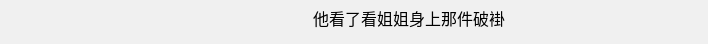他看了看姐姐身上那件破褂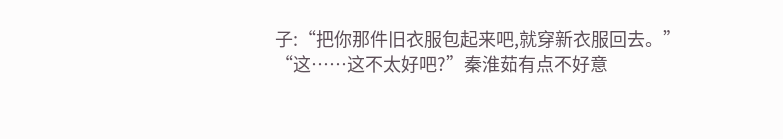子:“把你那件旧衣服包起来吧,就穿新衣服回去。”
“这……这不太好吧?”秦淮茹有点不好意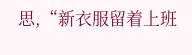思,“新衣服留着上班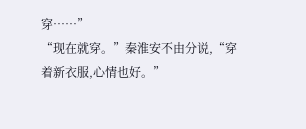穿……”
“现在就穿。”秦淮安不由分说,“穿着新衣服,心情也好。”